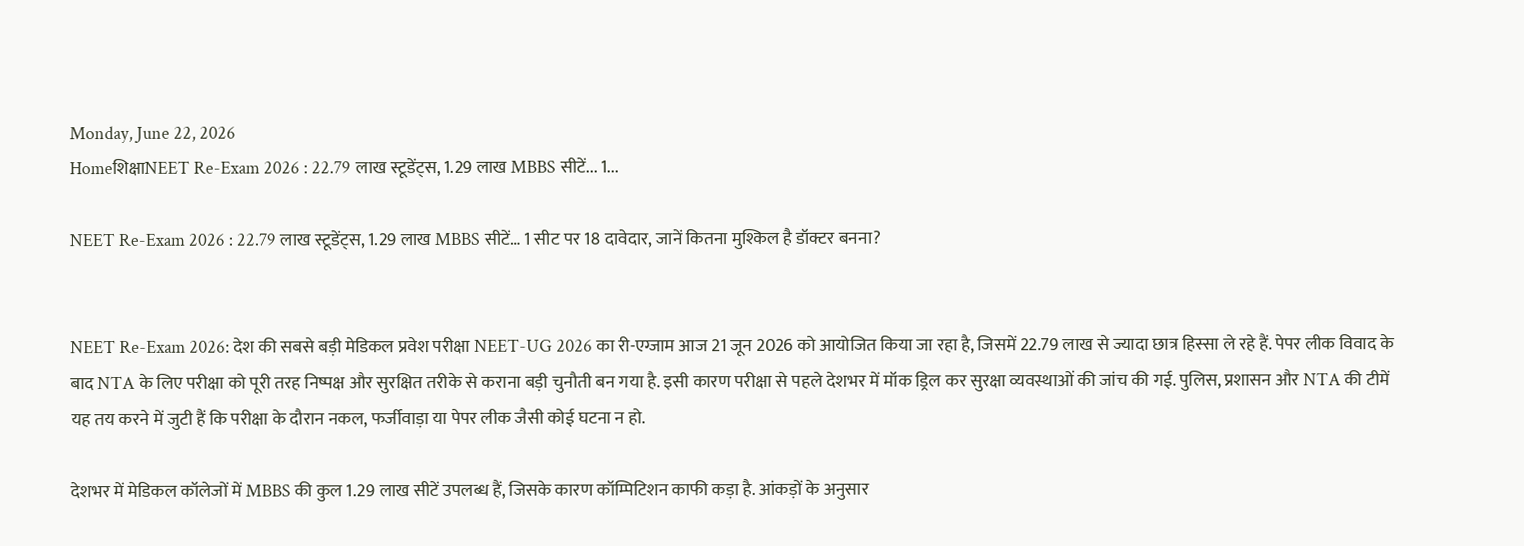Monday, June 22, 2026
Homeशिक्षाNEET Re-Exam 2026 : 22.79 लाख स्टूडेंट्स, 1.29 लाख MBBS सीटें... 1...

NEET Re-Exam 2026 : 22.79 लाख स्टूडेंट्स, 1.29 लाख MBBS सीटें… 1 सीट पर 18 दावेदार, जानें कितना मुश्किल है डॉक्टर बनना?


NEET Re-Exam 2026: देश की सबसे बड़ी मेडिकल प्रवेश परीक्षा NEET-UG 2026 का री-एग्जाम आज 21 जून 2026 को आयोजित किया जा रहा है, जिसमें 22.79 लाख से ज्यादा छात्र हिस्सा ले रहे हैं. पेपर लीक विवाद के बाद NTA के लिए परीक्षा को पूरी तरह निष्पक्ष और सुरक्षित तरीके से कराना बड़ी चुनौती बन गया है. इसी कारण परीक्षा से पहले देशभर में मॉक ड्रिल कर सुरक्षा व्यवस्थाओं की जांच की गई. पुलिस, प्रशासन और NTA की टीमें यह तय करने में जुटी हैं कि परीक्षा के दौरान नकल, फर्जीवाड़ा या पेपर लीक जैसी कोई घटना न हो.

देशभर में मेडिकल कॉलेजों में MBBS की कुल 1.29 लाख सीटें उपलब्ध हैं, जिसके कारण कॉम्पिटिशन काफी कड़ा है. आंकड़ों के अनुसार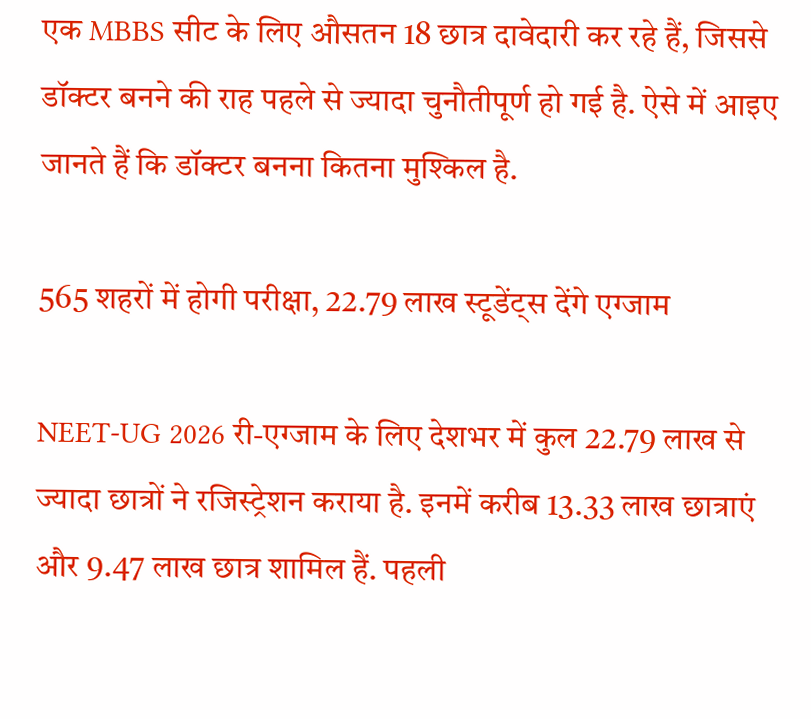एक MBBS सीट के लिए औसतन 18 छात्र दावेदारी कर रहे हैं, जिससे डॉक्टर बनने की राह पहले से ज्यादा चुनौतीपूर्ण हो गई है. ऐसे में आइए जानते हैं कि डॉक्टर बनना कितना मुश्किल है.

565 शहरों में होगी परीक्षा, 22.79 लाख स्टूडेंट्स देंगे एग्जाम

NEET-UG 2026 री-एग्जाम के लिए देशभर में कुल 22.79 लाख से ज्यादा छात्रों ने रजिस्ट्रेशन कराया है. इनमें करीब 13.33 लाख छात्राएं और 9.47 लाख छात्र शामिल हैं. पहली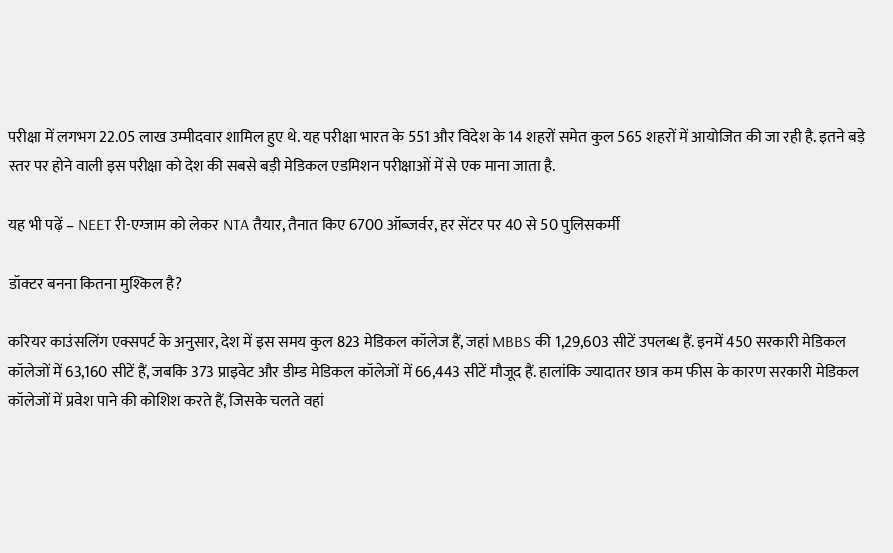परीक्षा में लगभग 22.05 लाख उम्मीदवार शामिल हुए थे. यह परीक्षा भारत के 551 और विदेश के 14 शहरों समेत कुल 565 शहरों में आयोजित की जा रही है. इतने बड़े स्तर पर होने वाली इस परीक्षा को देश की सबसे बड़ी मेडिकल एडमिशन परीक्षाओं में से एक माना जाता है.

यह भी पढ़ें – NEET री-एग्जाम को लेकर NTA तैयार, तैनात किए 6700 ऑब्जर्वर, हर सेंटर पर 40 से 50 पुलिसकर्मी

डॉक्टर बनना कितना मुश्किल है?

करियर काउंसलिंग एक्सपर्ट के अनुसार, देश में इस समय कुल 823 मेडिकल कॉलेज हैं, जहां MBBS की 1,29,603 सीटें उपलब्ध हैं. इनमें 450 सरकारी मेडिकल कॉलेजों में 63,160 सीटें हैं, जबकि 373 प्राइवेट और डीम्ड मेडिकल कॉलेजों में 66,443 सीटें मौजूद हैं. हालांकि ज्यादातर छात्र कम फीस के कारण सरकारी मेडिकल कॉलेजों में प्रवेश पाने की कोशिश करते हैं, जिसके चलते वहां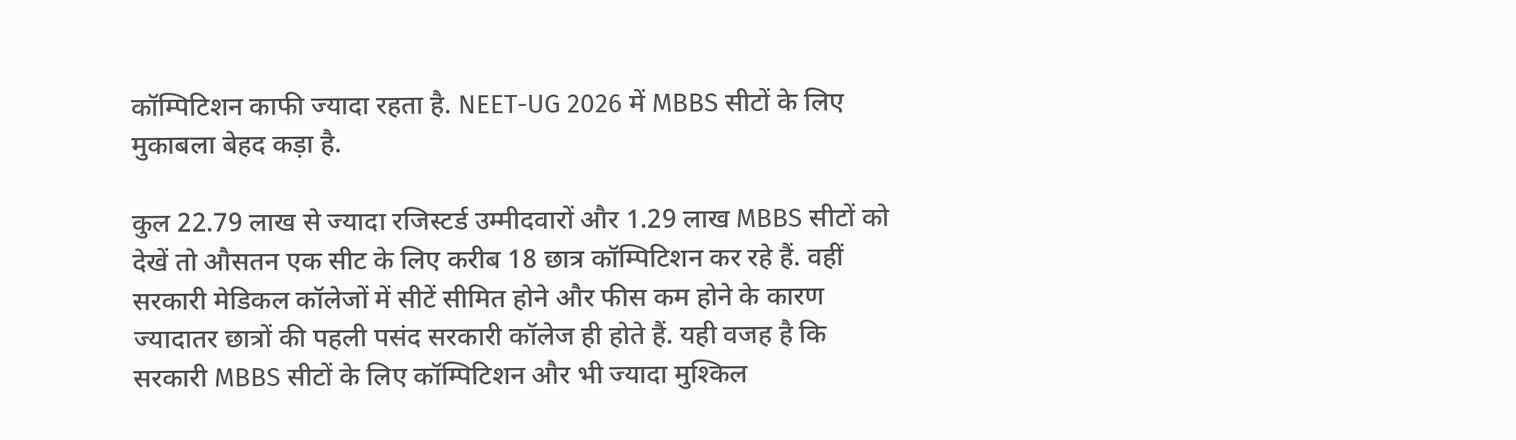कॉम्पिटिशन काफी ज्यादा रहता है. NEET-UG 2026 में MBBS सीटों के लिए मुकाबला बेहद कड़ा है.

कुल 22.79 लाख से ज्यादा रजिस्टर्ड उम्मीदवारों और 1.29 लाख MBBS सीटों को देखें तो औसतन एक सीट के लिए करीब 18 छात्र कॉम्पिटिशन कर रहे हैं. वहीं सरकारी मेडिकल कॉलेजों में सीटें सीमित होने और फीस कम होने के कारण ज्यादातर छात्रों की पहली पसंद सरकारी कॉलेज ही होते हैं. यही वजह है कि सरकारी MBBS सीटों के लिए कॉम्पिटिशन और भी ज्यादा मुश्किल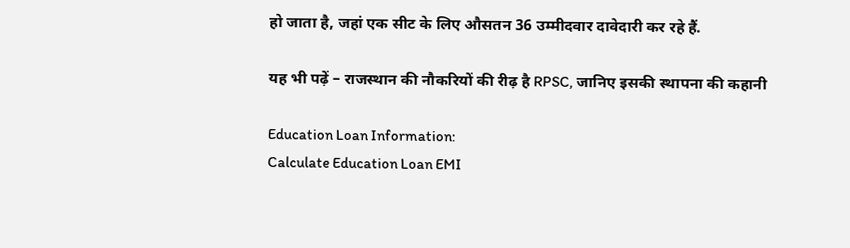हो जाता है, जहां एक सीट के लिए औसतन 36 उम्मीदवार दावेदारी कर रहे हैं.

यह भी पढ़ें – राजस्थान की नौकरियों की रीढ़ है RPSC, जानिए इसकी स्थापना की कहानी

Education Loan Information:
Calculate Education Loan EMI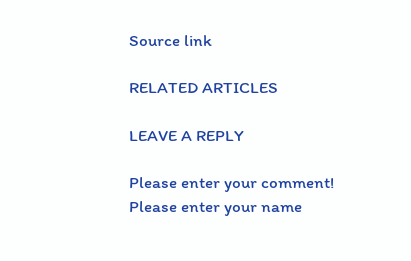Source link

RELATED ARTICLES

LEAVE A REPLY

Please enter your comment!
Please enter your name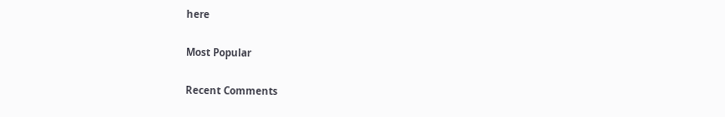here

Most Popular

Recent Comments